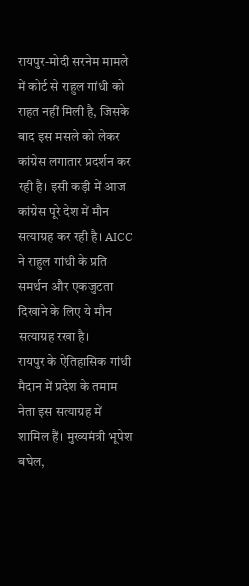रायपुर-मोदी सरनेम मामले में कोर्ट से राहुल गांधी को राहत नहीं मिली है, जिसके बाद इस मसले को लेकर कांग्रेस लगातार प्रदर्शन कर रही है। इसी कड़ी में आज कांग्रेस पूरे देश में मौन सत्याग्रह कर रही है। AICC ने राहुल गांधी के प्रति समर्थन और एकजुटता दिखाने के लिए ये मौन सत्याग्रह रखा है।
रायपुर के ऐतिहासिक गांधी मैदान में प्रदेश के तमाम नेता इस सत्याग्रह में शामिल हैं। मुख्यमंत्री भूपेश बघेल,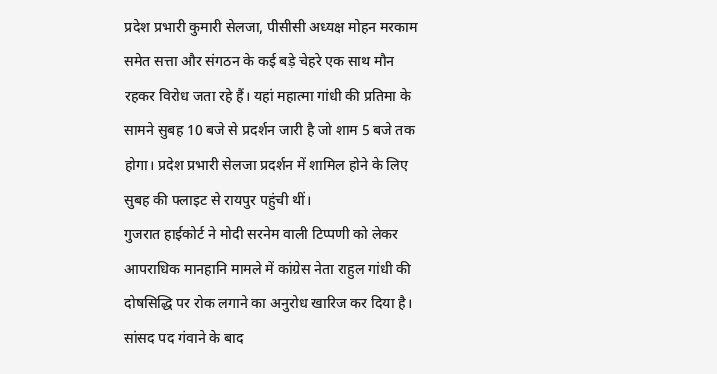प्रदेश प्रभारी कुमारी सेलजा, पीसीसी अध्यक्ष मोहन मरकाम समेत सत्ता और संगठन के कई बड़े चेहरे एक साथ मौन रहकर विरोध जता रहे हैं। यहां महात्मा गांधी की प्रतिमा के सामने सुबह 10 बजे से प्रदर्शन जारी है जो शाम 5 बजे तक होगा। प्रदेश प्रभारी सेलजा प्रदर्शन में शामिल होने के लिए सुबह की फ्लाइट से रायपुर पहुंची थीं।
गुजरात हाईकोर्ट ने मोदी सरनेम वाली टिप्पणी को लेकर आपराधिक मानहानि मामले में कांग्रेस नेता राहुल गांधी की दोषसिद्धि पर रोक लगाने का अनुरोध खारिज कर दिया है। सांसद पद गंवाने के बाद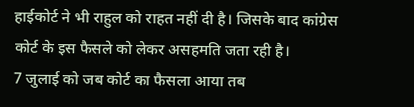हाईकोर्ट ने भी राहुल को राहत नहीं दी है। जिसके बाद कांग्रेस कोर्ट के इस फैसले को लेकर असहमति जता रही है।
7 जुलाई को जब कोर्ट का फैसला आया तब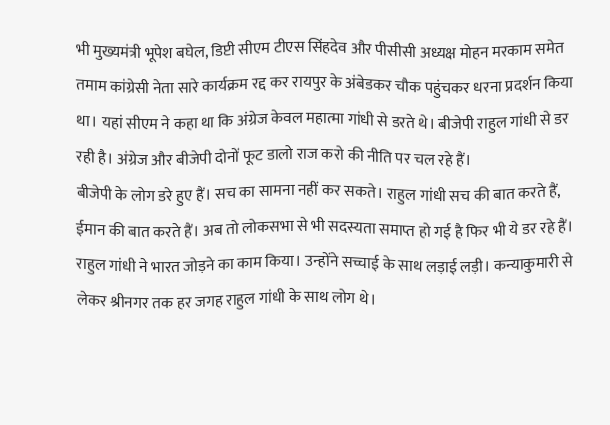भी मुख्यमंत्री भूपेश बघेल, डिप्टी सीएम टीएस सिंहदेव और पीसीसी अध्यक्ष मोहन मरकाम समेत तमाम कांग्रेसी नेता सारे कार्यक्रम रद्द कर रायपुर के अंबेडकर चौक पहुंचकर धरना प्रदर्शन किया था। यहां सीएम ने कहा था कि अंग्रेज केवल महात्मा गांधी से डरते थे। बीजेपी राहुल गांधी से डर रही है। अंग्रेज और बीजेपी दोनों फूट डालो राज करो की नीति पर चल रहे हैं।
बीजेपी के लोग डरे हुए हैं। सच का सामना नहीं कर सकते। राहुल गांधी सच की बात करते हैं, ईमान की बात करते हैं। अब तो लोकसभा से भी सदस्यता समाप्त हो गई है फिर भी ये डर रहे हैं। राहुल गांधी ने भारत जोड़ने का काम किया। उन्होंने सच्चाई के साथ लड़ाई लड़ी। कन्याकुमारी से लेकर श्रीनगर तक हर जगह राहुल गांधी के साथ लोग थे।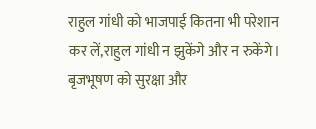राहुल गांधी को भाजपाई कितना भी परेशान कर लें,राहुल गांधी न झुकेंगे और न रुकेंगे।
बृजभूषण को सुरक्षा और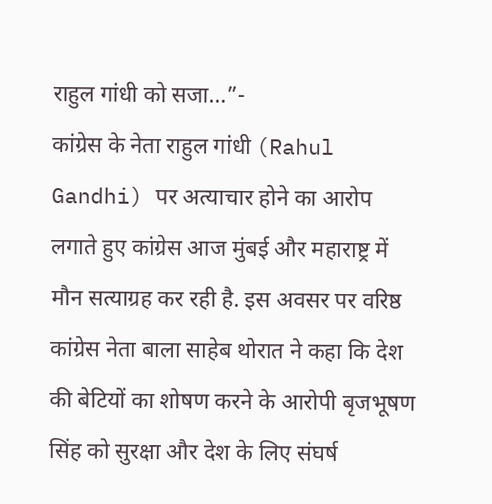राहुल गांधी को सजा…”-
कांग्रेस के नेता राहुल गांधी (Rahul Gandhi) पर अत्याचार होने का आरोप लगाते हुए कांग्रेस आज मुंबई और महाराष्ट्र में मौन सत्याग्रह कर रही है. इस अवसर पर वरिष्ठ कांग्रेस नेता बाला साहेब थोरात ने कहा कि देश की बेटियों का शोषण करने के आरोपी बृजभूषण सिंह को सुरक्षा और देश के लिए संघर्ष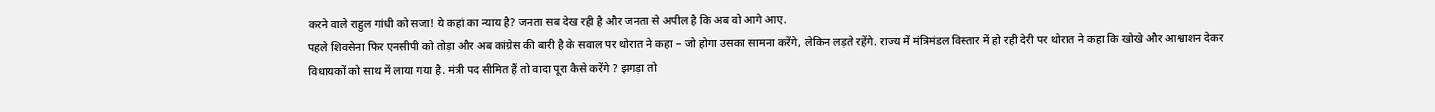करने वाले राहुल गांधी को सजा! ये कहां का न्याय है? जनता सब देख रही है और जनता से अपील है कि अब वो आगे आए.
पहले शिवसेना फिर एनसीपी को तोड़ा और अब कांग्रेस की बारी है के सवाल पर थोरात ने कहा – जो होगा उसका सामना करेंगे, लेकिन लड़ते रहेंगे. राज्य में मंत्रिमंडल विस्तार में हो रही देरी पर थोरात ने कहा कि खोखे और आश्वाशन देकर विधायकों को साथ में लाया गया है. मंत्री पद सीमित हैं तो वादा पूरा कैसे करेंगे ? झगड़ा तो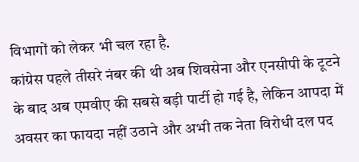विभागों को लेकर भी चल रहा है.
कांग्रेस पहले तीसरे नंबर की थी अब शिवसेना और एनसीपी के टूटने के बाद अब एमवीए की सबसे बड़ी पार्टी हो गई है, लेकिन आपदा में अवसर का फायदा नहीं उठाने और अभी तक नेता विरोधी दल पद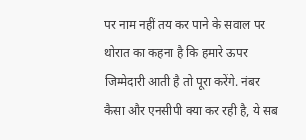पर नाम नहीं तय कर पाने के सवाल पर थोरात का कहना है कि हमारे ऊपर जिम्मेदारी आती है तो पूरा करेंगे. नंबर कैसा और एनसीपी क्या कर रही है, ये सब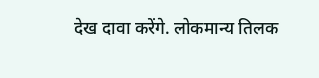देख दावा करेंगे. लोकमान्य तिलक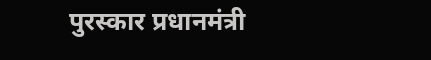पुरस्कार प्रधानमंत्री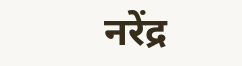नरेंद्र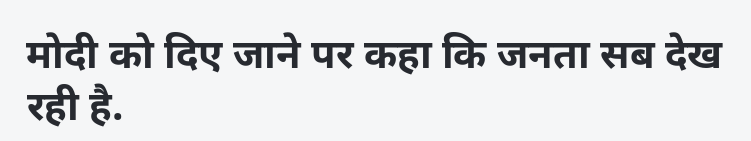मोदी को दिए जाने पर कहा कि जनता सब देख रही है.